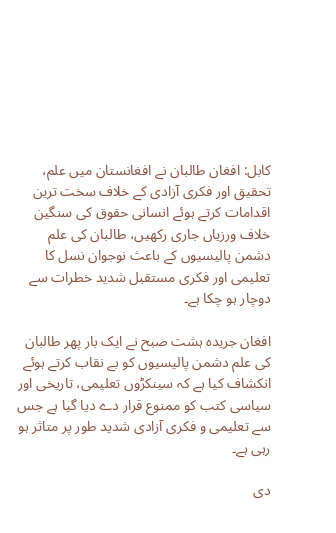کابل: افغان طالبان نے افغانستان میں علم، تحقیق اور فکری آزادی کے خلاف سخت ترین اقدامات کرتے ہوئے انسانی حقوق کی سنگین خلاف ورزیاں جاری رکھیں، طالبان کی علم دشمن پالیسیوں کے باعث نوجوان نسل کا تعلیمی اور فکری مستقبل شدید خطرات سے دوچار ہو چکا ہے۔

افغان جریدہ ہشت صبح نے ایک بار پھر طالبان کی علم دشمن پالیسیوں کو بے نقاب کرتے ہوئے انکشاف کیا ہے کہ سینکڑوں تعلیمی، تاریخی اور سیاسی کتب کو ممنوع قرار دے دیا گیا ہے جس سے تعلیمی و فکری آزادی شدید طور پر متاثر ہو رہی ہے۔

دی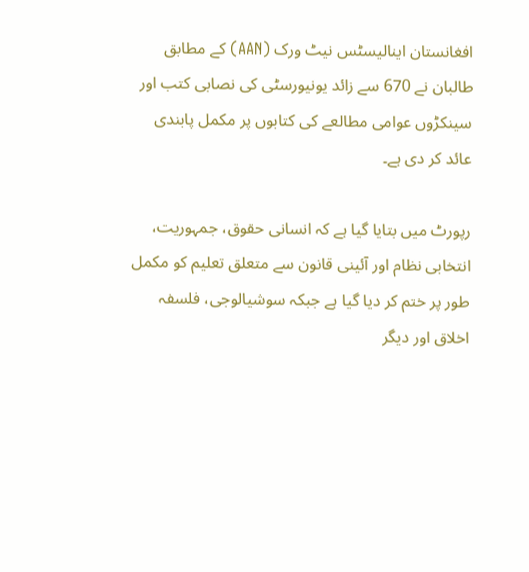افغانستان اینالیسٹس نیٹ ورک (AAN) کے مطابق طالبان نے 670 سے زائد یونیورسٹی کی نصابی کتب اور سینکڑوں عوامی مطالعے کی کتابوں پر مکمل پابندی عائد کر دی ہے۔

رپورٹ میں بتایا گیا ہے کہ انسانی حقوق، جمہوریت، انتخابی نظام اور آئینی قانون سے متعلق تعلیم کو مکمل طور پر ختم کر دیا گیا ہے جبکہ سوشیالوجی، فلسفہ اخلاق اور دیگر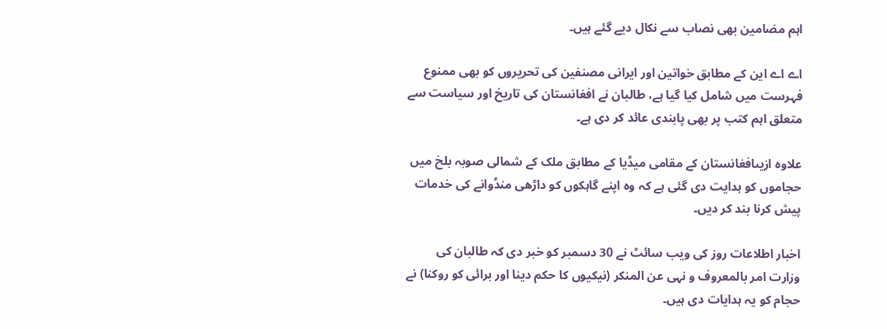اہم مضامین بھی نصاب سے نکال دیے گئے ہیں۔

اے اے این کے مطابق خواتین اور ایرانی مصنفین کی تحریروں کو بھی ممنوع فہرست میں شامل کیا گیا ہے، طالبان نے افغانستان کی تاریخ اور سیاست سے متعلق اہم کتب پر بھی پابندی عائد کر دی ہے۔

علاوہ ازیںافغانستان کے مقامی میڈیا کے مطابق ملک کے شمالی صوبہ بلخ میں حجاموں کو ہدایت دی گئی ہے کہ وہ اپنے گاہکوں کو داڑھی منڈوانے کی خدمات پیش کرنا بند کر دیں۔

اخبار اطلاعات روز کی ویب سائٹ نے 30 دسمبر کو خبر دی کہ طالبان کی وزارت امر بالمعروف و نہی عن المنکر (نیکیوں کا حکم دینا اور برائی کو روکنا) نے حجام کو یہ ہدایات دی ہیں۔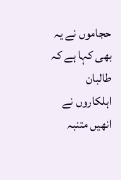حجاموں نے یہ بھی کہا ہے کہ طالبان اہلکاروں نے انھیں متنبہ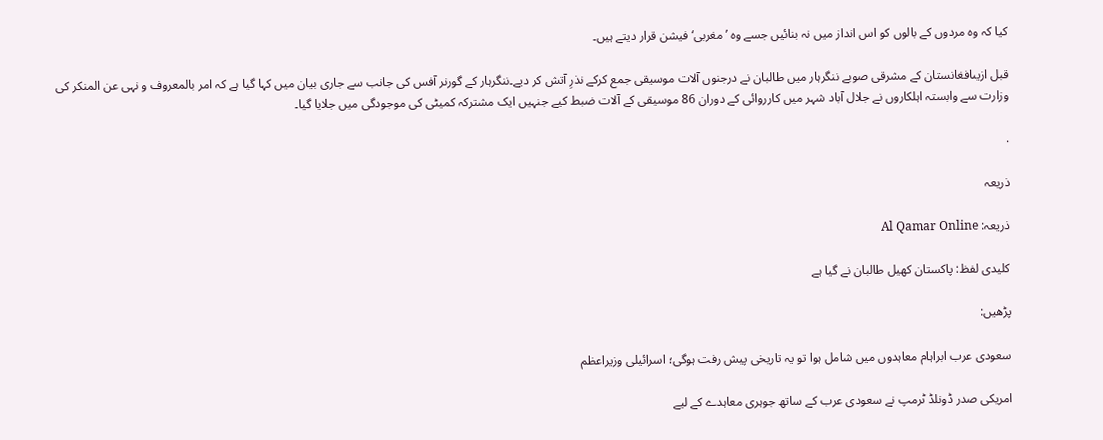کیا کہ وہ مردوں کے بالوں کو اس انداز میں نہ بنائیں جسے وہ ’مغربی‘ فیشن قرار دیتے ہیں۔

قبل ازیںافغانستان کے مشرقی صوبے ننگرہار میں طالبان نے درجنوں آلات موسیقی جمع کرکے نذرِ آتش کر دیے۔ننگرہار کے گورنر آفس کی جانب سے جاری بیان میں کہا گیا ہے کہ امر بالمعروف و نہی عن المنکر کی وزارت سے وابستہ اہلکاروں نے جلال آباد شہر میں کارروائی کے دوران 86 موسیقی کے آلات ضبط کیے جنہیں ایک مشترکہ کمیٹی کی موجودگی میں جلایا گیا۔

.

ذریعہ

ذریعہ: Al Qamar Online

کلیدی لفظ: پاکستان کھیل طالبان نے گیا ہے

پڑھیں:

سعودی عرب ابراہام معاہدوں میں شامل ہوا تو یہ تاریخی پیش رفت ہوگی؛ اسرائیلی وزیراعظم

امریکی صدر ڈونلڈ ٹرمپ نے سعودی عرب کے ساتھ جوہری معاہدے کے لیے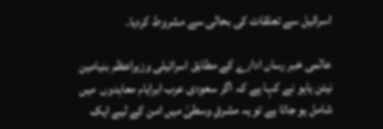اسرائیل سے تعلقات کی بحالی سے مشروط کردیا۔

عالمی خبر رساں ادارے کے مطابق اسرائیلی وزیراعظم بنیامین نیتن یاہو نے کہا ہے کہ اگر سعودی عرب ابراہام معاہدوں  میں شامل ہو جاتا ہے تو یہ مشرقِ وسطیٰ میں امن کے لیے ایک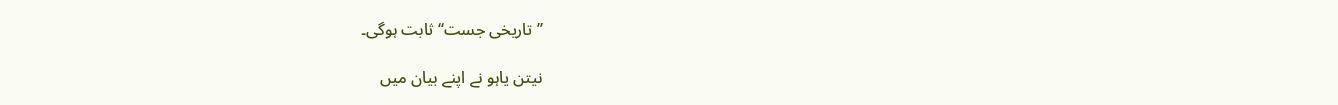’’تاریخی جست‘‘ ثابت ہوگی۔

نیتن یاہو نے اپنے بیان میں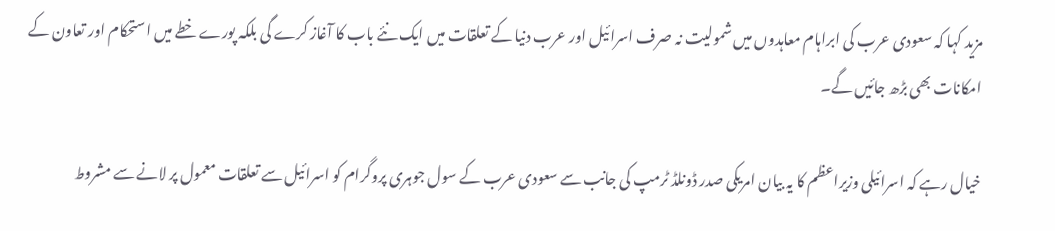مزید کہا کہ سعودی عرب کی ابراہام معاہدوں میں شمولیت نہ صرف اسرائیل اور عرب دنیا کے تعلقات میں ایک نئے باب کا آغاز کرے گی بلکہ پورے خطے میں استحکام اور تعاون کے امکانات بھی بڑھ جائیں گے۔

خیال رہے کہ اسرائیلی وزیراعظم کا یہ بیان امریکی صدر ڈونلڈ ٹرمپ کی جانب سے سعودی عرب کے سول جوہری پروگرام کو اسرائیل سے تعلقات معمول پر لانے سے مشروط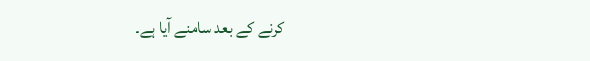کرنے کے بعد سامنے آیا ہے۔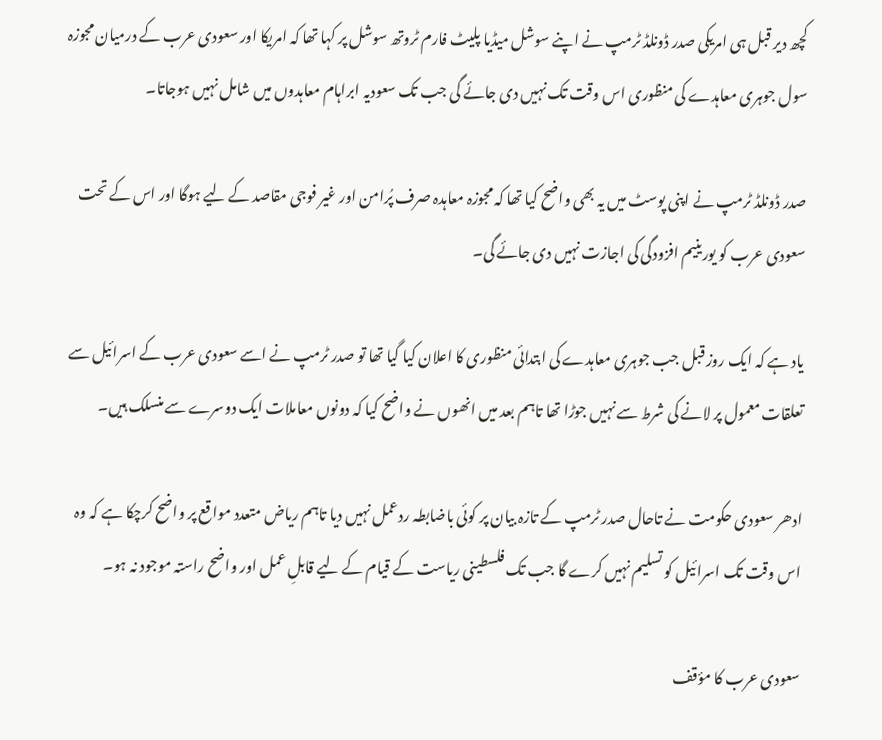کچھ دیر قبل ہی امریکی صدر ڈونلڈ ٹرمپ نے اپنے سوشل میڈیا پلیٹ فارم ٹروتھ سوشل پر کہا تھا کہ امریکا اور سعودی عرب کے درمیان مجوزہ سول جوہری معاہدے کی منظوری اس وقت تک نہیں دی جائے گی جب تک سعودیہ ابراہام معاہدوں میں شامل نہیں ہوجاتا۔

صدر ڈونلڈ ٹرمپ نے اپنی پوسٹ میں یہ بھی واضح کیا تھا کہ مجوزہ معاہدہ صرف پُرامن اور غیر فوجی مقاصد کے لیے ہوگا اور اس کے تحت سعودی عرب کو یورینیم افزودگی کی اجازت نہیں دی جائے گی۔

یاد ہے کہ ایک روز قبل جب جوہری معاہدے کی ابتدائی منظوری کا اعلان کیا گیا تھا تو صدر ٹرمپ نے اسے سعودی عرب کے اسرائیل سے تعلقات معمول پر لانے کی شرط سے نہیں جوڑا تھا تاہم بعد میں انھوں نے واضح کیا کہ دونوں معاملات ایک دوسرے سے منسلک ہیں۔

ادھر سعودی حکومت نے تاحال صدر ٹرمپ کے تازہ بیان پر کوئی باضابطہ ردعمل نہیں دیا تاہم ریاض متعدد مواقع پر واضح کرچکا ہے کہ وہ اس وقت تک اسرائیل کو تسلیم نہیں کرے گا جب تک فلسطینی ریاست کے قیام کے لیے قابلِ عمل اور واضح راستہ موجود نہ ہو۔

سعودی عرب کا مؤقف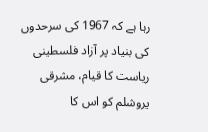رہا ہے کہ 1967 کی سرحدوں کی بنیاد پر آزاد فلسطینی ریاست کا قیام، مشرقی یروشلم کو اس کا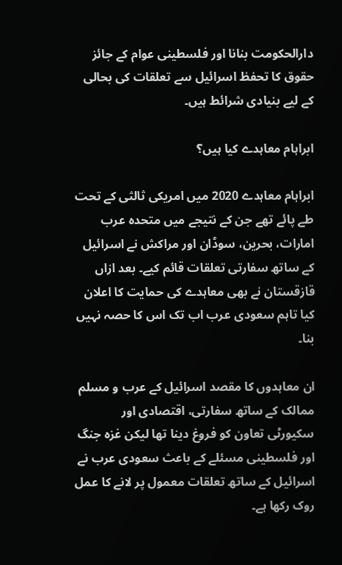دارالحکومت بنانا اور فلسطینی عوام کے جائز حقوق کا تحفظ اسرائیل سے تعلقات کی بحالی کے لیے بنیادی شرائط ہیں۔

ابراہام معاہدے کیا ہیں؟

ابراہام معاہدے 2020 میں امریکی ثالثی کے تحت طے پائے تھے جن کے نتیجے میں متحدہ عرب امارات، بحرین، سوڈان اور مراکش نے اسرائیل کے ساتھ سفارتی تعلقات قائم کیے۔ بعد ازاں قازقستان نے بھی معاہدے کی حمایت کا اعلان کیا تاہم سعودی عرب اب تک اس کا حصہ نہیں بنا۔

ان معاہدوں کا مقصد اسرائیل کے عرب و مسلم ممالک کے ساتھ سفارتی، اقتصادی اور سکیورٹی تعاون کو فروغ دینا تھا لیکن غزہ جنگ اور فلسطینی مسئلے کے باعث سعودی عرب نے اسرائیل کے ساتھ تعلقات معمول پر لانے کا عمل روک رکھا ہے۔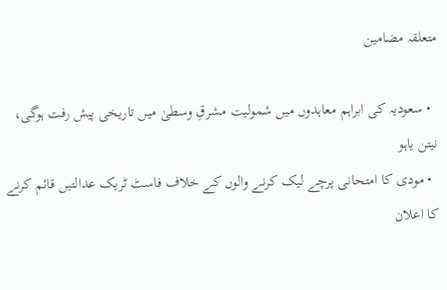متعلقہ مضامین

  • سعودیہ کی ابراہم معاہدوں میں شمولیت مشرقِ وسطیٰ میں تاریخی پیش رفت ہوگی، نیتن یاہو
  • مودی کا امتحانی پرچے لیک کرنے والوں کے خلاف فاسٹ ٹریک عدالتیں قائم کرنے کا اعلان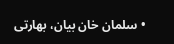• سلمان خان بیان، بھارتی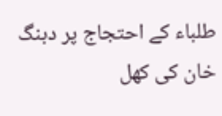طلباء کے احتجاج پر دبنگ خان کی کھل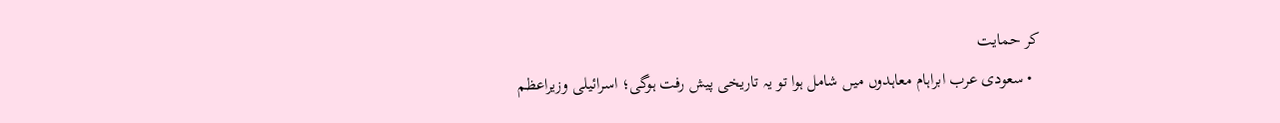کر حمایت
  • سعودی عرب ابراہام معاہدوں میں شامل ہوا تو یہ تاریخی پیش رفت ہوگی؛ اسرائیلی وزیراعظم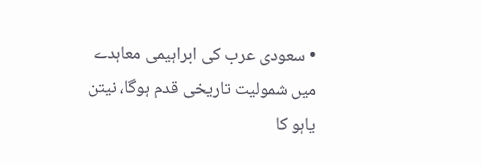• سعودی عرب کی ابراہیمی معاہدے میں شمولیت تاریخی قدم ہوگا، نیتن یاہو کا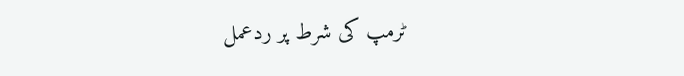ٹرمپ کی شرط پر ردعمل